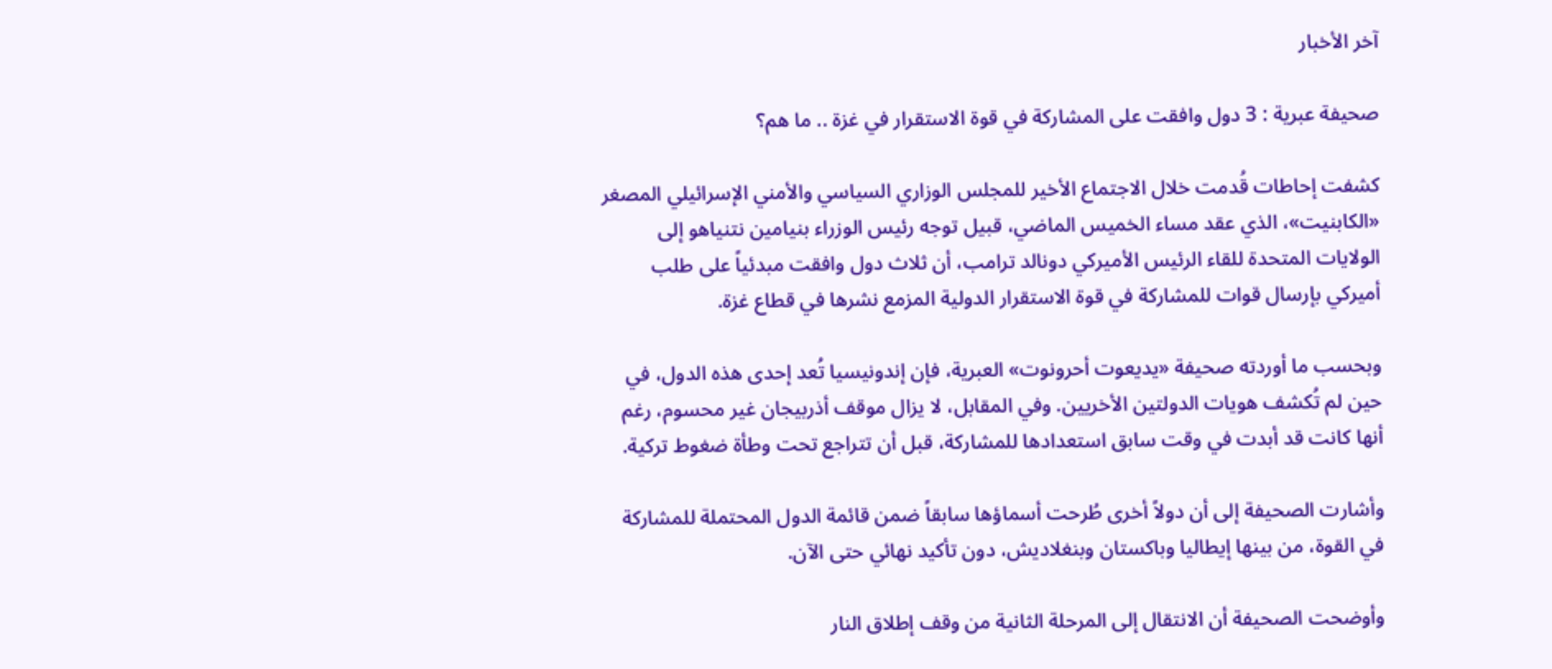آخر الأخبار

صحيفة عبرية : 3 دول وافقت على المشاركة في قوة الاستقرار في غزة .. ما هم؟

كشفت إحاطات قُدمت خلال الاجتماع الأخير للمجلس الوزاري السياسي والأمني الإسرائيلي المصغر «الكابنيت»، الذي عقد مساء الخميس الماضي، قبيل توجه رئيس الوزراء بنيامين نتنياهو إلى الولايات المتحدة للقاء الرئيس الأميركي دونالد ترامب، أن ثلاث دول وافقت مبدئياً على طلب أميركي بإرسال قوات للمشاركة في قوة الاستقرار الدولية المزمع نشرها في قطاع غزة.

وبحسب ما أوردته صحيفة «يديعوت أحرونوت» العبرية، فإن إندونيسيا تُعد إحدى هذه الدول، في حين لم تُكشف هويات الدولتين الأخريين. وفي المقابل، لا يزال موقف أذربيجان غير محسوم، رغم أنها كانت قد أبدت في وقت سابق استعدادها للمشاركة، قبل أن تتراجع تحت وطأة ضغوط تركية.

وأشارت الصحيفة إلى أن دولاً أخرى طُرحت أسماؤها سابقاً ضمن قائمة الدول المحتملة للمشاركة في القوة، من بينها إيطاليا وباكستان وبنغلاديش، دون تأكيد نهائي حتى الآن.

وأوضحت الصحيفة أن الانتقال إلى المرحلة الثانية من وقف إطلاق النار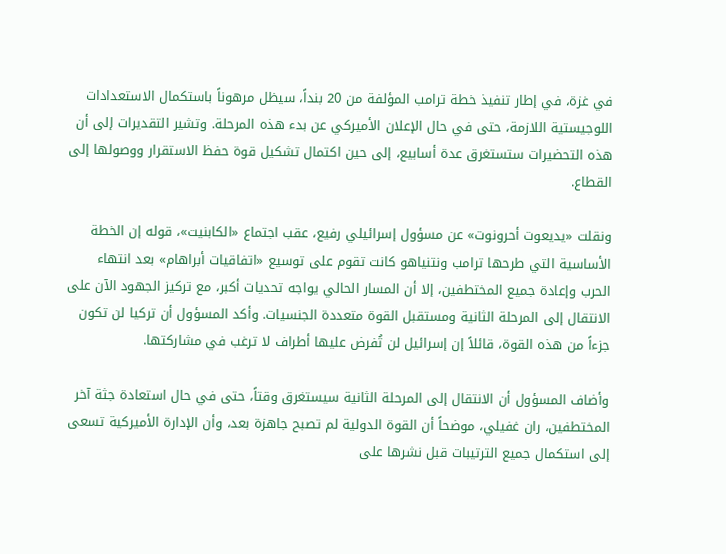في غزة، في إطار تنفيذ خطة ترامب المؤلفة من 20 بنداً، سيظل مرهوناً باستكمال الاستعدادات اللوجيستية اللازمة، حتى في حال الإعلان الأميركي عن بدء هذه المرحلة. وتشير التقديرات إلى أن هذه التحضيرات ستستغرق عدة أسابيع، إلى حين اكتمال تشكيل قوة حفظ الاستقرار ووصولها إلى القطاع.

ونقلت «يديعوت أحرونوت» عن مسؤول إسرائيلي رفيع، عقب اجتماع «الكابنيت»، قوله إن الخطة الأساسية التي طرحها ترامب ونتنياهو كانت تقوم على توسيع «اتفاقيات أبراهام» بعد انتهاء الحرب وإعادة جميع المختطفين، إلا أن المسار الحالي يواجه تحديات أكبر، مع تركيز الجهود الآن على الانتقال إلى المرحلة الثانية ومستقبل القوة متعددة الجنسيات. وأكد المسؤول أن تركيا لن تكون جزءاً من هذه القوة، قائلاً إن إسرائيل لن تُفرض عليها أطراف لا ترغب في مشاركتها.

وأضاف المسؤول أن الانتقال إلى المرحلة الثانية سيستغرق وقتاً، حتى في حال استعادة جثة آخر المختطفين، ران غفيلي، موضحاً أن القوة الدولية لم تصبح جاهزة بعد، وأن الإدارة الأميركية تسعى إلى استكمال جميع الترتيبات قبل نشرها على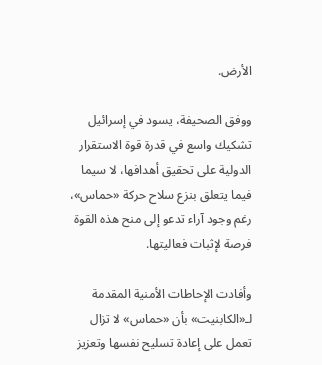الأرض.

ووفق الصحيفة، يسود في إسرائيل تشكيك واسع في قدرة قوة الاستقرار الدولية على تحقيق أهدافها، لا سيما فيما يتعلق بنزع سلاح حركة «حماس»، رغم وجود آراء تدعو إلى منح هذه القوة فرصة لإثبات فعاليتها.

وأفادت الإحاطات الأمنية المقدمة لـ«الكابنيت» بأن «حماس» لا تزال تعمل على إعادة تسليح نفسها وتعزيز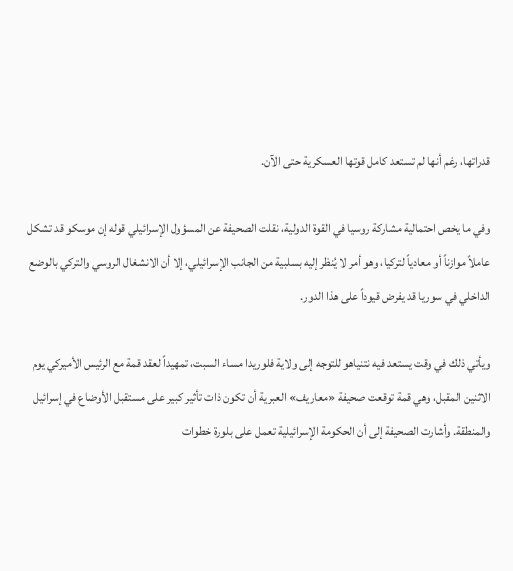قدراتها، رغم أنها لم تستعد كامل قوتها العسكرية حتى الآن.

وفي ما يخص احتمالية مشاركة روسيا في القوة الدولية، نقلت الصحيفة عن المسؤول الإسرائيلي قوله إن موسكو قد تشكل عاملاً موازناً أو معادياً لتركيا، وهو أمر لا يُنظر إليه بسلبية من الجانب الإسرائيلي، إلا أن الانشغال الروسي والتركي بالوضع الداخلي في سوريا قد يفرض قيوداً على هذا الدور.

ويأتي ذلك في وقت يستعد فيه نتنياهو للتوجه إلى ولاية فلوريدا مساء السبت، تمهيداً لعقد قمة مع الرئيس الأميركي يوم الاثنين المقبل، وهي قمة توقعت صحيفة «معاريف» العبرية أن تكون ذات تأثير كبير على مستقبل الأوضاع في إسرائيل والمنطقة. وأشارت الصحيفة إلى أن الحكومة الإسرائيلية تعمل على بلورة خطوات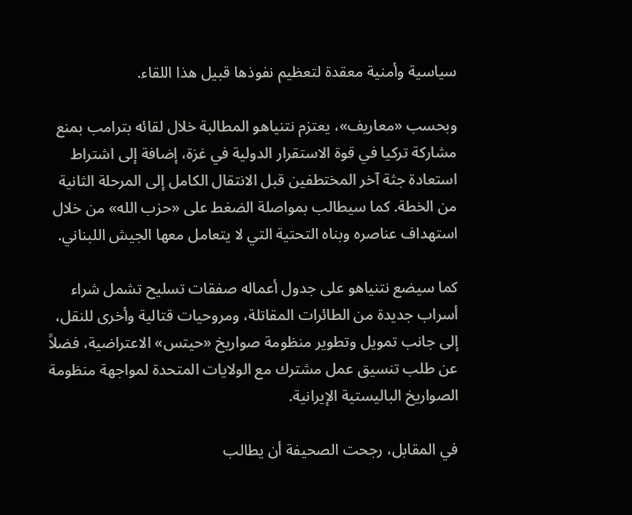سياسية وأمنية معقدة لتعظيم نفوذها قبيل هذا اللقاء.

وبحسب «معاريف»، يعتزم نتنياهو المطالبة خلال لقائه بترامب بمنع مشاركة تركيا في قوة الاستقرار الدولية في غزة، إضافة إلى اشتراط استعادة جثة آخر المختطفين قبل الانتقال الكامل إلى المرحلة الثانية من الخطة. كما سيطالب بمواصلة الضغط على «حزب الله» من خلال استهداف عناصره وبناه التحتية التي لا يتعامل معها الجيش اللبناني.

كما سيضع نتنياهو على جدول أعماله صفقات تسليح تشمل شراء أسراب جديدة من الطائرات المقاتلة، ومروحيات قتالية وأخرى للنقل، إلى جانب تمويل وتطوير منظومة صواريخ «حيتس» الاعتراضية، فضلاً عن طلب تنسيق عمل مشترك مع الولايات المتحدة لمواجهة منظومة الصواريخ الباليستية الإيرانية.

في المقابل، رجحت الصحيفة أن يطالب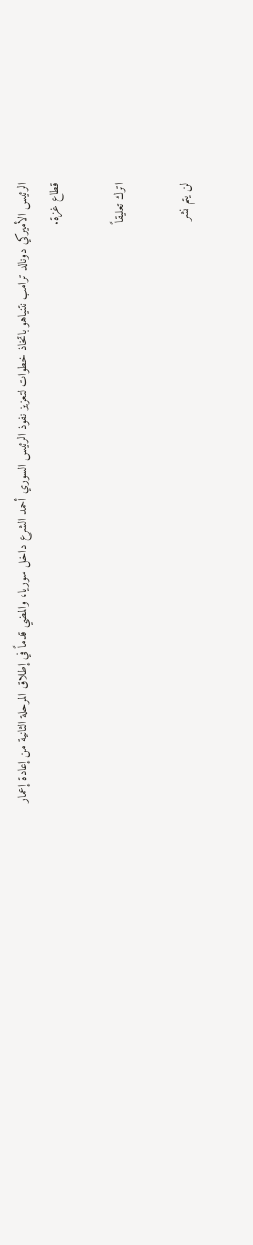الرئيس الأميركي دونالد ترامب نتنياهو باتخاذ خطوات لتعزيز نفوذ الرئيس السوري أحمد الشرع داخل سوريا، والمضي قدماً في إطلاق المرحلة الثانية من إعادة إعمار قطاع غزة.

اترك تعليقاً

لن يتم نشر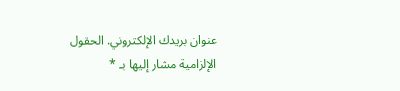عنوان بريدك الإلكتروني. الحقول الإلزامية مشار إليها بـ *